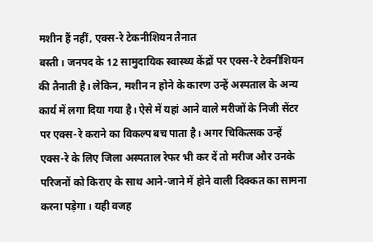मशीन हैं नहीं, एक्स-रे टेकनीशियन तैनात
बस्ती। जनपद के 12 सामुदायिक स्वास्थ्य केंद्रों पर एक्स-रे टेक्नीशियन की तैनाती है। लेकिन, मशीन न होने के कारण उन्हें अस्पताल के अन्य कार्य में लगा दिया गया है। ऐसे में यहां आने वाले मरीजों के निजी सेंटर पर एक्स-रे कराने का विकल्प बच पाता है। अगर चिकित्सक उन्हें एक्स-रे के लिए जिला अस्पताल रेफर भी कर दें तो मरीज और उनके परिजनों को किराए के साथ आने-जाने में होने वाली दिक्कत का सामना करना पड़ेगा। यही वजह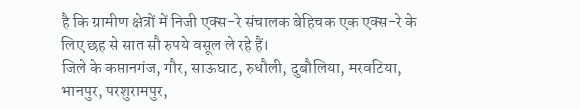है कि ग्रामीण क्षेत्रों में निजी एक्स-रे संचालक बेहिचक एक एक्स-रे के लिए छह से सात सौ रुपये वसूल ले रहे हैं।
जिले के कप्तानगंज, गौर, साऊघाट, रुधौली, दुबौलिया, मरवटिया, भानपुर, परशुरामपुर,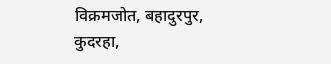विक्रमजोत, बहादुरपुर, कुदरहा,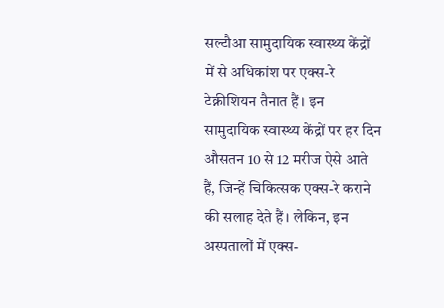सल्टौआ सामुदायिक स्वास्थ्य केंद्रों में से अधिकांश पर एक्स-रे टेक्नीशियन तैनात हैं। इन सामुदायिक स्वास्थ्य केंद्रों पर हर दिन औसतन 10 से 12 मरीज ऐसे आते हैं, जिन्हें चिकित्सक एक्स-रे कराने की सलाह देते हैं। लेकिन, इन अस्पतालों में एक्स-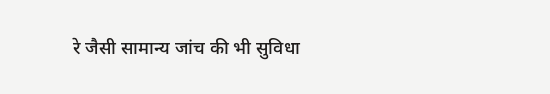रे जैसी सामान्य जांच की भी सुविधा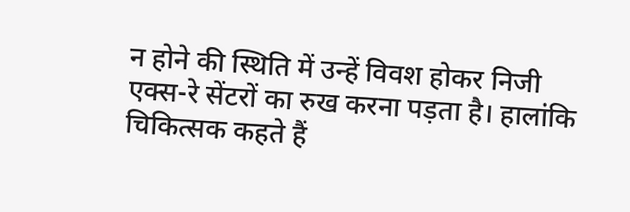न होने की स्थिति में उन्हें विवश होकर निजी एक्स-रे सेंटरों का रुख करना पड़ता है। हालांकि चिकित्सक कहते हैं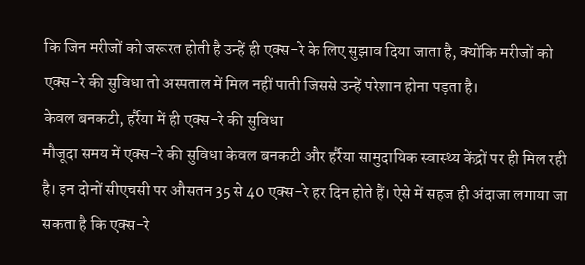कि जिन मरीजों को जरूरत होती है उन्हें ही एक्स-रे के लिए सुझाव दिया जाता है, क्योंकि मरीजों को एक्स-रे की सुविधा तो अस्पताल में मिल नहीं पाती जिससे उन्हें परेशान होना पड़ता है।
केवल बनकटी, हर्रैया में ही एक्स-रे की सुविधा
मौजूदा समय में एक्स-रे की सुविधा केवल बनकटी और हर्रैया सामुदायिक स्वास्थ्य केंद्रों पर ही मिल रही है। इन दोनों सीएचसी पर औसतन 35 से 40 एक्स-रे हर दिन होते हैं। ऐसे में सहज ही अंदाजा लगाया जा सकता है कि एक्स-रे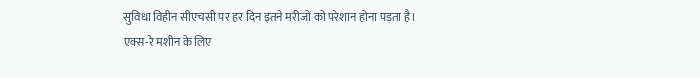सुविधा विहीन सीएचसी पर हर दिन इतने मरीजों को परेशान होना पड़ता है।
एक्स-रे मशीन के लिए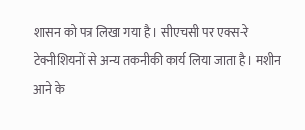शासन को पत्र लिखा गया है। सीएचसी पर एक्स-रे टेक्नीशियनों से अन्य तकनीकी कार्य लिया जाता है। मशीन आने के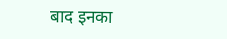बाद इनका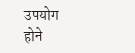उपयोग होने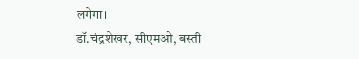लगेगा।
डॉ.चंद्रशेखर, सीएमओ, बस्ती